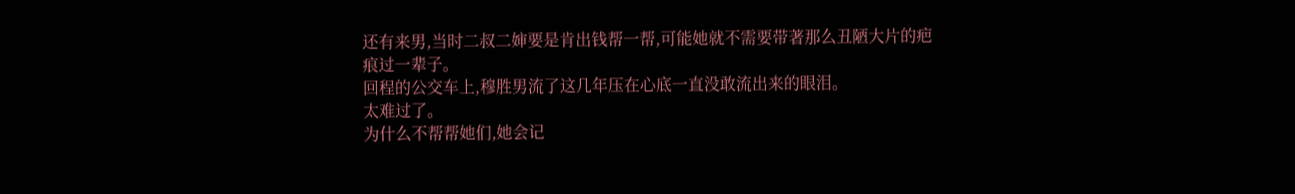还有来男,当时二叔二婶要是肯出钱帮一帮,可能她就不需要带著那么丑陋大片的疤痕过一辈子。
回程的公交车上,穆胜男流了这几年压在心底一直没敢流出来的眼泪。
太难过了。
为什么不帮帮她们,她会记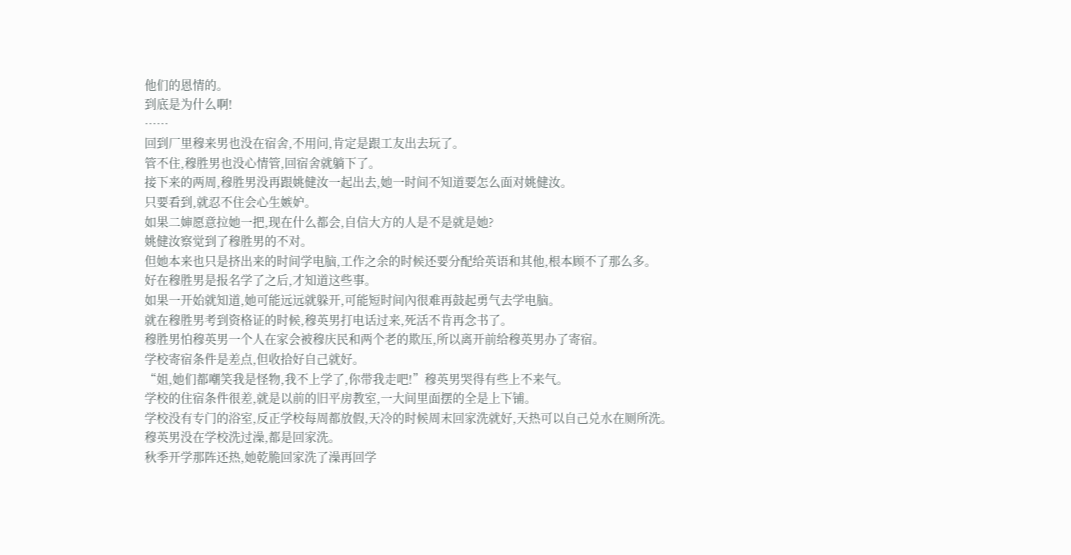他们的恩情的。
到底是为什么啊!
……
回到厂里穆来男也没在宿舍,不用问,肯定是跟工友出去玩了。
管不住,穆胜男也没心情管,回宿舍就躺下了。
接下来的两周,穆胜男没再跟姚健汝一起出去,她一时间不知道要怎么面对姚健汝。
只要看到,就忍不住会心生嫉妒。
如果二婶愿意拉她一把,现在什么都会,自信大方的人是不是就是她?
姚健汝察觉到了穆胜男的不对。
但她本来也只是挤出来的时间学电脑,工作之余的时候还要分配给英语和其他,根本顾不了那么多。
好在穆胜男是报名学了之后,才知道这些事。
如果一开始就知道,她可能远远就躲开,可能短时间內很难再鼓起勇气去学电脑。
就在穆胜男考到资格证的时候,穆英男打电话过来,死活不肯再念书了。
穆胜男怕穆英男一个人在家会被穆庆民和两个老的欺压,所以离开前给穆英男办了寄宿。
学校寄宿条件是差点,但收拾好自己就好。
“姐,她们都嘲笑我是怪物,我不上学了,你带我走吧!”穆英男哭得有些上不来气。
学校的住宿条件很差,就是以前的旧平房教室,一大间里面摆的全是上下铺。
学校没有专门的浴室,反正学校每周都放假,天冷的时候周末回家洗就好,天热可以自己兑水在厕所洗。
穆英男没在学校洗过澡,都是回家洗。
秋季开学那阵还热,她乾脆回家洗了澡再回学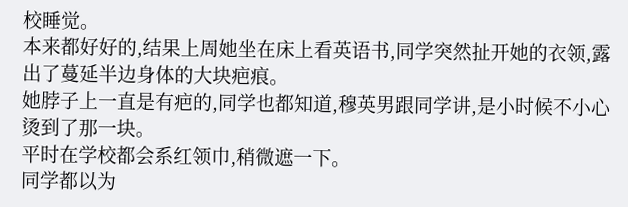校睡觉。
本来都好好的,结果上周她坐在床上看英语书,同学突然扯开她的衣领,露出了蔓延半边身体的大块疤痕。
她脖子上一直是有疤的,同学也都知道,穆英男跟同学讲,是小时候不小心烫到了那一块。
平时在学校都会系红领巾,稍微遮一下。
同学都以为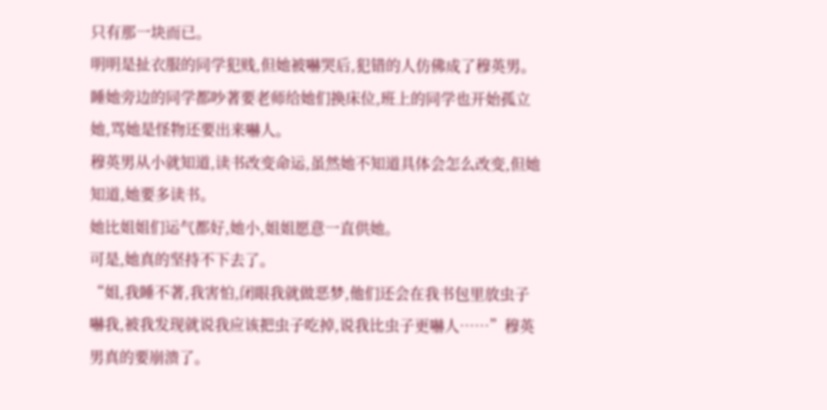只有那一块而已。
明明是扯衣服的同学犯贱,但她被嚇哭后,犯错的人仿佛成了穆英男。
睡她旁边的同学都吵著要老师给她们换床位,班上的同学也开始孤立她,骂她是怪物还要出来嚇人。
穆英男从小就知道,读书改变命运,虽然她不知道具体会怎么改变,但她知道,她要多读书。
她比姐姐们运气都好,她小,姐姐愿意一直供她。
可是,她真的坚持不下去了。
“姐,我睡不著,我害怕,闭眼我就做恶梦,他们还会在我书包里放虫子嚇我,被我发现就说我应该把虫子吃掉,说我比虫子更嚇人……”穆英男真的要崩溃了。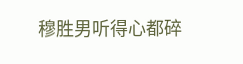穆胜男听得心都碎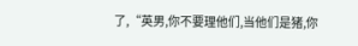了,“英男,你不要理他们,当他们是猪,你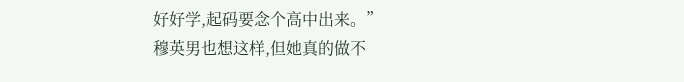好好学,起码要念个高中出来。”
穆英男也想这样,但她真的做不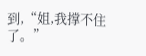到,“姐,我撑不住了。”